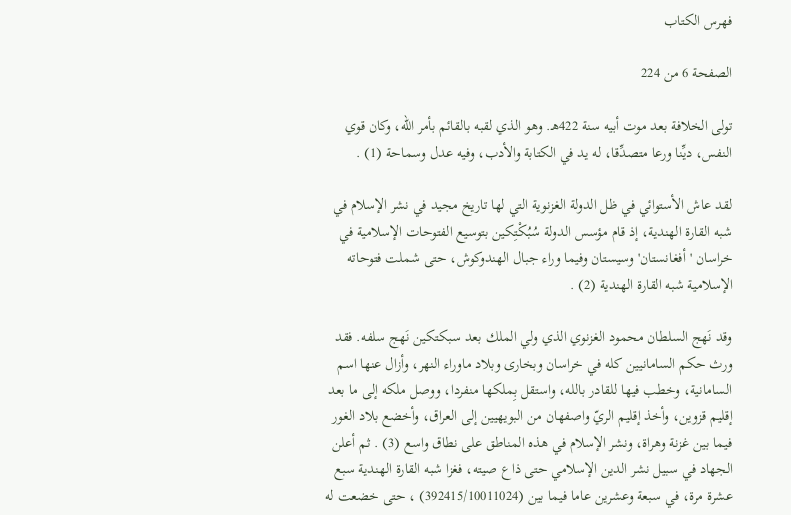فهرس الكتاب

الصفحة 6 من 224

تولى الخلافة بعد موت أبيه سنة 422هـ. وهو الذي لقبه بالقائم بأمر الله، وكان قوي النفس، ديِّنا ورعا متصدِّقا، له يد في الكتابة والأدب، وفيه عدل وسماحة (1) .

لقد عاش الأستوائي في ظل الدولة الغزنوية التي لها تاريخ مجيد في نشر الإسلام في شبه القارة الهندية، إذ قام مؤسس الدولة سُبُكْتِكين بتوسيع الفتوحات الإسلامية في خراسان 'أفغانستان' وسيستان وفيما وراء جبال الهندوكوش، حتى شملت فتوحاته الإسلامية شبه القارة الهندية (2) .

وقد نَهج السلطان محمود الغزنوي الذي ولي الملك بعد سبكتكين نَهج سلفه. فقد ورث حكم السامانيين كله في خراسان وبخارى وبلاد ماوراء النهر، وأزال عنها اسم السامانية، وخطب فيها للقادر بالله، واستقل بِملكها منفردا، ووصل ملكه إلى ما بعد إقليم قزوين، وأخذ إقليم الريّ واصفهان من البويهيين إلى العراق، وأخضع بلاد الغور فيما بين غزنة وهراة، ونشر الإسلام في هذه المناطق على نطاق واسع (3) . ثم أعلن الجهاد في سبيل نشر الدين الإسلامي حتى ذاع صيته، فغزا شبه القارة الهندية سبع عشرة مرة، في سبعة وعشرين عاما فيما بين (392415/10011024) ، حتى خضعت له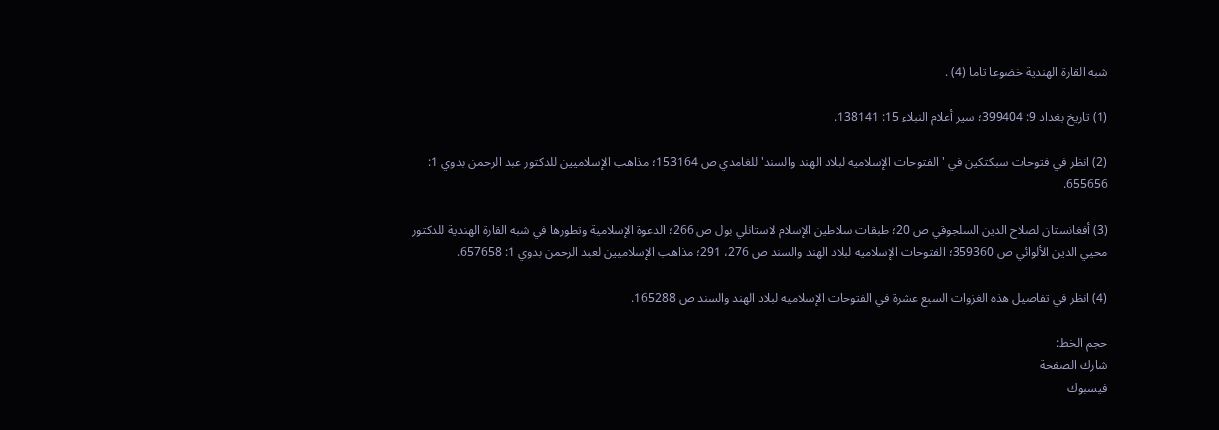شبه القارة الهندية خضوعا تاما (4) .

(1) تاريخ بغداد 9: 399404؛ سير أعلام النبلاء 15: 138141.

(2) انظر في فتوحات سبكتكين في 'الفتوحات الإسلاميه لبلاد الهند والسند' للغامدي ص 153164؛ مذاهب الإسلاميين للدكتور عبد الرحمن بدوي 1: 655656.

(3) أفغانستان لصلاح الدين السلجوقي ص 20؛ طبقات سلاطين الإسلام لاستانلي بول ص 266؛ الدعوة الإسلامية وتطورها في شبه القارة الهندية للدكتور محيي الدين الألوائي ص 359360؛ الفتوحات الإسلاميه لبلاد الهند والسند ص 276، 291؛ مذاهب الإسلاميين لعبد الرحمن بدوي 1: 657658.

(4) انظر في تفاصيل هذه الغزوات السبع عشرة في الفتوحات الإسلاميه لبلاد الهند والسند ص 165288.

حجم الخط:
شارك الصفحة
فيسبوك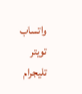واتساب تويتر تليجرام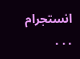انستجرام
. . .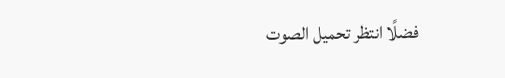فضلًا انتظر تحميل الصوت